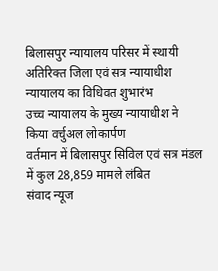बिलासपुर न्यायालय परिसर में स्थायी अतिरिक्त जिला एवं सत्र न्यायाधीश न्यायालय का विधिवत शुभारंभ
उच्च न्यायालय के मुख्य न्यायाधीश ने किया वर्चुअल लोकार्पण
वर्तमान में बिलासपुर सिविल एवं सत्र मंडल में कुल 28,859 मामले लंबित
संवाद न्यूज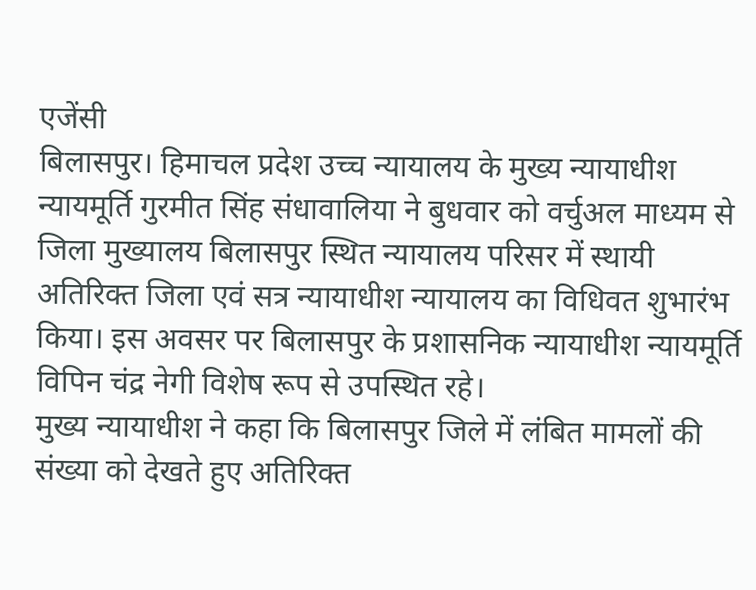एजेंसी
बिलासपुर। हिमाचल प्रदेश उच्च न्यायालय के मुख्य न्यायाधीश न्यायमूर्ति गुरमीत सिंह संधावालिया ने बुधवार को वर्चुअल माध्यम से जिला मुख्यालय बिलासपुर स्थित न्यायालय परिसर में स्थायी अतिरिक्त जिला एवं सत्र न्यायाधीश न्यायालय का विधिवत शुभारंभ किया। इस अवसर पर बिलासपुर के प्रशासनिक न्यायाधीश न्यायमूर्ति विपिन चंद्र नेगी विशेष रूप से उपस्थित रहे।
मुख्य न्यायाधीश ने कहा कि बिलासपुर जिले में लंबित मामलों की संख्या को देखते हुए अतिरिक्त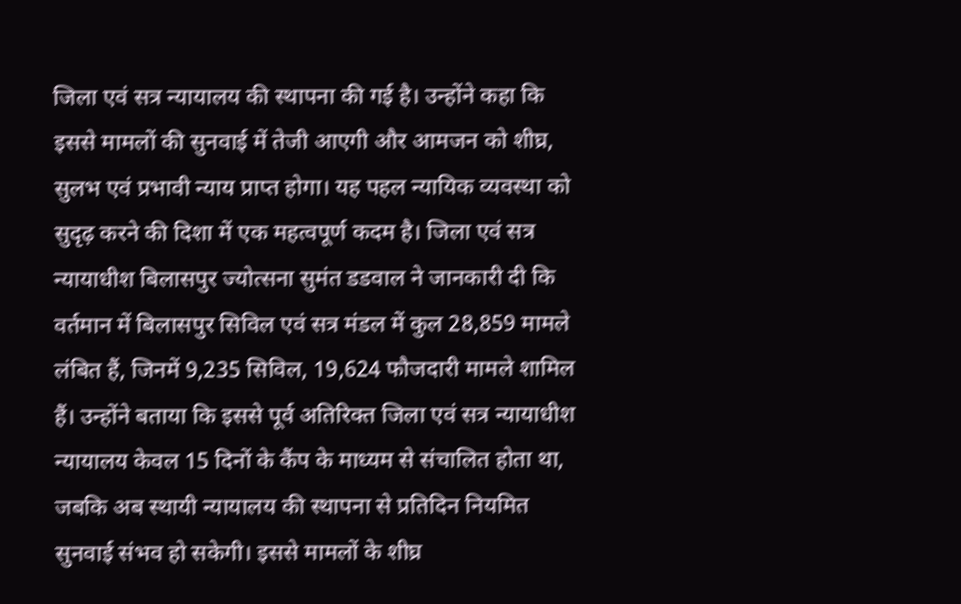जिला एवं सत्र न्यायालय की स्थापना की गई है। उन्होंने कहा कि इससे मामलों की सुनवाई में तेजी आएगी और आमजन को शीघ्र, सुलभ एवं प्रभावी न्याय प्राप्त होगा। यह पहल न्यायिक व्यवस्था को सुदृढ़ करने की दिशा में एक महत्वपूर्ण कदम है। जिला एवं सत्र न्यायाधीश बिलासपुर ज्योत्सना सुमंत डडवाल ने जानकारी दी कि वर्तमान में बिलासपुर सिविल एवं सत्र मंडल में कुल 28,859 मामले लंबित हैं, जिनमें 9,235 सिविल, 19,624 फौजदारी मामले शामिल हैं। उन्होंने बताया कि इससे पूर्व अतिरिक्त जिला एवं सत्र न्यायाधीश न्यायालय केवल 15 दिनों के कैंप के माध्यम से संचालित होता था, जबकि अब स्थायी न्यायालय की स्थापना से प्रतिदिन नियमित सुनवाई संभव हो सकेगी। इससे मामलों के शीघ्र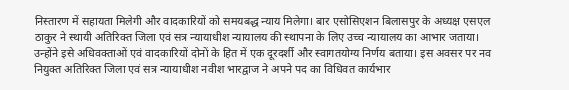निस्तारण में सहायता मिलेगी और वादकारियों को समयबद्ध न्याय मिलेगा। बार एसोसिएशन बिलासपुर के अध्यक्ष एसएल ठाकुर ने स्थायी अतिरिक्त जिला एवं सत्र न्यायाधीश न्यायालय की स्थापना के लिए उच्च न्यायालय का आभार जताया। उन्होंने इसे अधिवक्ताओं एवं वादकारियों दोनों के हित में एक दूरदर्शी और स्वागतयोग्य निर्णय बताया। इस अवसर पर नव नियुक्त अतिरिक्त जिला एवं सत्र न्यायाधीश नवीश भारद्वाज ने अपने पद का विधिवत कार्यभार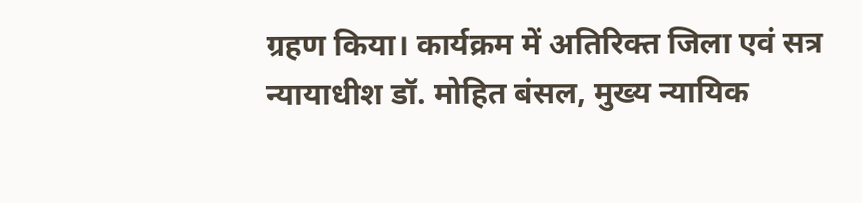ग्रहण किया। कार्यक्रम में अतिरिक्त जिला एवं सत्र न्यायाधीश डॉ. मोहित बंसल, मुख्य न्यायिक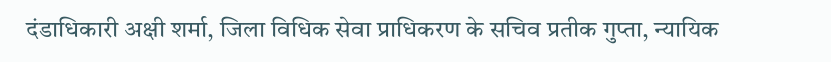दंडाधिकारी अक्षी शर्मा, जिला विधिक सेवा प्राधिकरण के सचिव प्रतीक गुप्ता, न्यायिक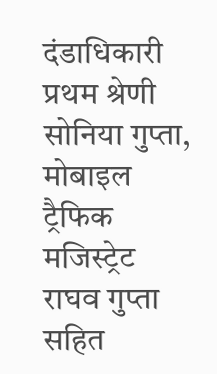दंडाधिकारी प्रथम श्रेणी सोनिया गुप्ता, मोबाइल ट्रैफिक मजिस्ट्रेट राघव गुप्ता सहित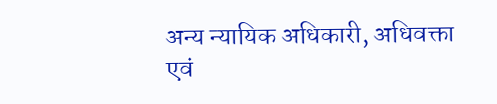अन्य न्यायिक अधिकारी, अधिवक्ता एवं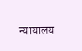न्यायालय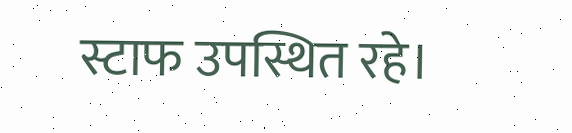स्टाफ उपस्थित रहे।